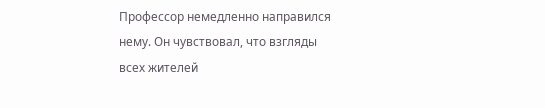Профессор немедленно направился нему. Он чувствовал, что взгляды всех жителей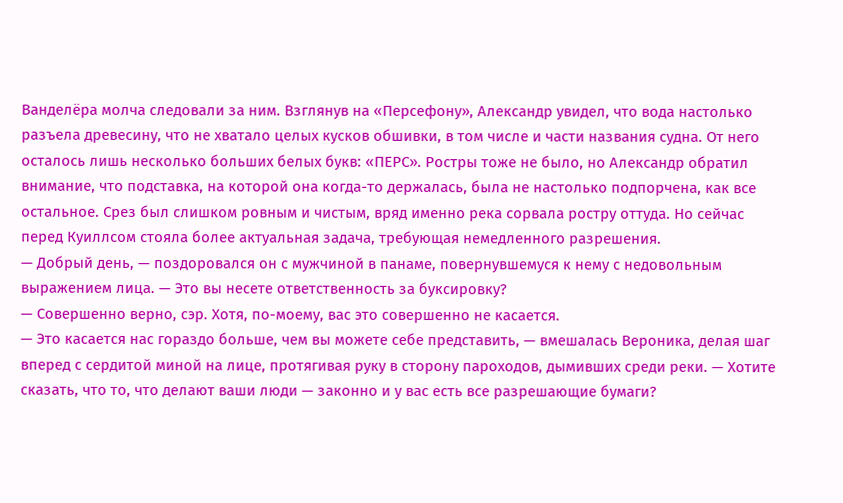Ванделёра молча следовали за ним. Взглянув на «Персефону», Александр увидел, что вода настолько разъела древесину, что не хватало целых кусков обшивки, в том числе и части названия судна. От него осталось лишь несколько больших белых букв: «ПЕРС». Ростры тоже не было, но Александр обратил внимание, что подставка, на которой она когда-то держалась, была не настолько подпорчена, как все остальное. Срез был слишком ровным и чистым, вряд именно река сорвала ростру оттуда. Но сейчас перед Куиллсом стояла более актуальная задача, требующая немедленного разрешения.
— Добрый день, — поздоровался он с мужчиной в панаме, повернувшемуся к нему с недовольным выражением лица. — Это вы несете ответственность за буксировку?
— Совершенно верно, сэр. Хотя, по-моему, вас это совершенно не касается.
— Это касается нас гораздо больше, чем вы можете себе представить, — вмешалась Вероника, делая шаг вперед с сердитой миной на лице, протягивая руку в сторону пароходов, дымивших среди реки. — Хотите сказать, что то, что делают ваши люди — законно и у вас есть все разрешающие бумаги?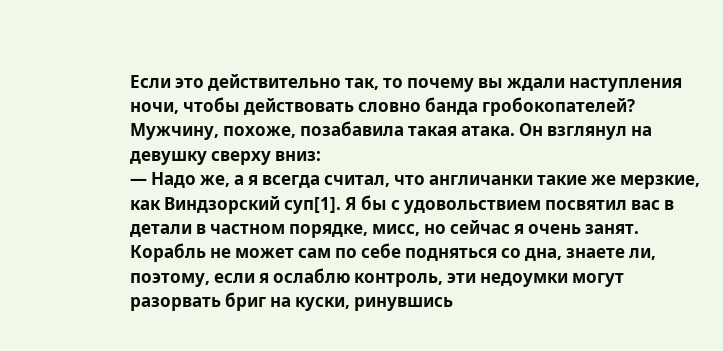Если это действительно так, то почему вы ждали наступления ночи, чтобы действовать словно банда гробокопателей?
Мужчину, похоже, позабавила такая атака. Он взглянул на девушку сверху вниз:
— Надо же, а я всегда считал, что англичанки такие же мерзкие, как Виндзорский суп[1]. Я бы с удовольствием посвятил вас в детали в частном порядке, мисс, но сейчас я очень занят. Корабль не может сам по себе подняться со дна, знаете ли, поэтому, если я ослаблю контроль, эти недоумки могут разорвать бриг на куски, ринувшись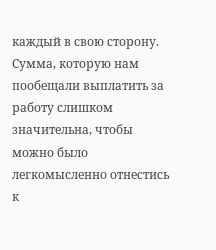каждый в свою сторону. Сумма, которую нам пообещали выплатить за работу слишком значительна, чтобы можно было легкомысленно отнестись к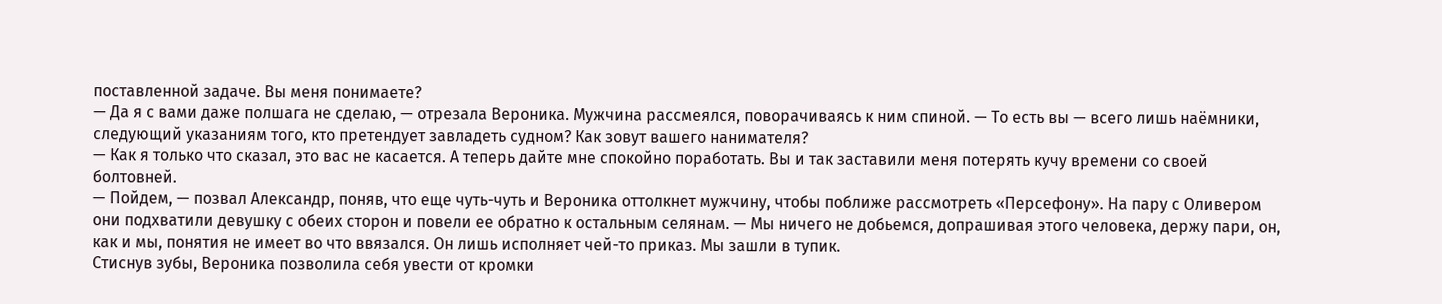поставленной задаче. Вы меня понимаете?
— Да я с вами даже полшага не сделаю, — отрезала Вероника. Мужчина рассмеялся, поворачиваясь к ним спиной. — То есть вы — всего лишь наёмники, следующий указаниям того, кто претендует завладеть судном? Как зовут вашего нанимателя?
— Как я только что сказал, это вас не касается. А теперь дайте мне спокойно поработать. Вы и так заставили меня потерять кучу времени со своей болтовней.
— Пойдем, — позвал Александр, поняв, что еще чуть-чуть и Вероника оттолкнет мужчину, чтобы поближе рассмотреть «Персефону». На пару с Оливером они подхватили девушку с обеих сторон и повели ее обратно к остальным селянам. — Мы ничего не добьемся, допрашивая этого человека, держу пари, он, как и мы, понятия не имеет во что ввязался. Он лишь исполняет чей-то приказ. Мы зашли в тупик.
Стиснув зубы, Вероника позволила себя увести от кромки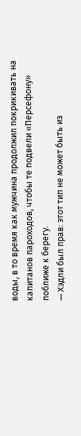воды, в то время как мужчина продолжил покрикивать на капитанов пароходов, чтобы те подвели «Персефону» поближе к берегу.
— Хэдли был прав: этот тип не может быть из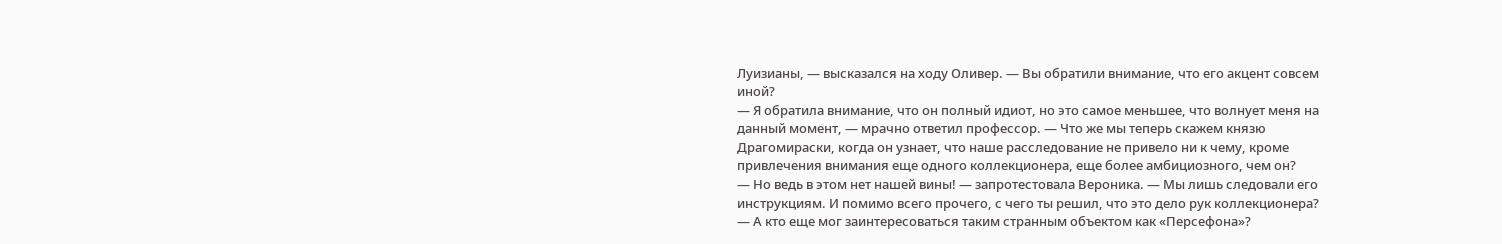Луизианы, — высказался на ходу Оливер. — Вы обратили внимание, что его акцент совсем иной?
— Я обратила внимание, что он полный идиот, но это самое меньшее, что волнует меня на данный момент, — мрачно ответил профессор. — Что же мы теперь скажем князю Драгомираски, когда он узнает, что наше расследование не привело ни к чему, кроме привлечения внимания еще одного коллекционера, еще более амбициозного, чем он?
— Но ведь в этом нет нашей вины! — запротестовала Вероника. — Мы лишь следовали его инструкциям. И помимо всего прочего, с чего ты решил, что это дело рук коллекционера?
— А кто еще мог заинтересоваться таким странным объектом как «Персефона»?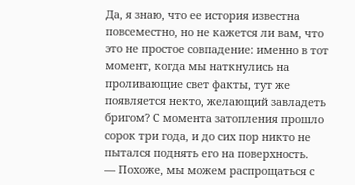Да, я знаю, что ее история известна повсеместно, но не кажется ли вам, что это не простое совпадение: именно в тот момент, когда мы наткнулись на проливающие свет факты, тут же появляется некто, желающий завладеть бригом? С момента затопления прошло сорок три года, и до сих пор никто не пытался поднять его на поверхность.
— Похоже, мы можем распрощаться с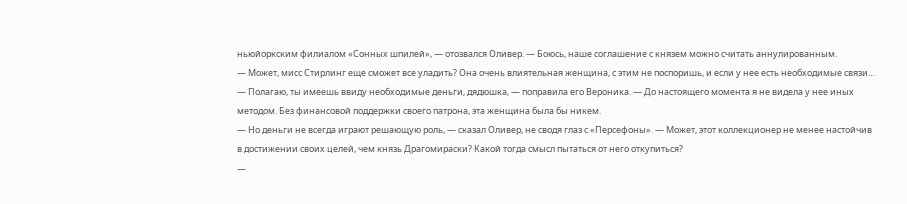ньюйоркским филиалом «Сонных шпилей», — отозвался Оливер. — Боюсь, наше соглашение с князем можно считать аннулированным.
— Может, мисс Стирлинг еще сможет все уладить? Она очень влиятельная женщина, с этим не поспоришь, и если у нее есть необходимые связи…
— Полагаю, ты имеешь ввиду необходимые деньги, дядюшка, — поправила его Вероника. — До настоящего момента я не видела у нее иных методом. Без финансовой поддержки своего патрона, эта женщина была бы никем.
— Но деньги не всегда играют решающую роль, — сказал Оливер, не сводя глаз с «Персефоны». — Может, этот коллекционер не менее настойчив в достижении своих целей, чем князь Драгомираски? Какой тогда смысл пытаться от него откупиться?
—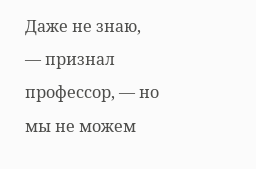Даже не знаю, — признал профессор, — но мы не можем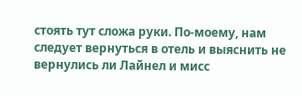стоять тут сложа руки. По-моему, нам следует вернуться в отель и выяснить не вернулись ли Лайнел и мисс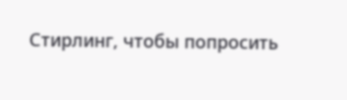Стирлинг, чтобы попросить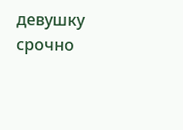девушку срочно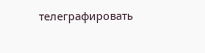телеграфировать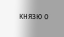князю о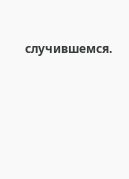случившемся.